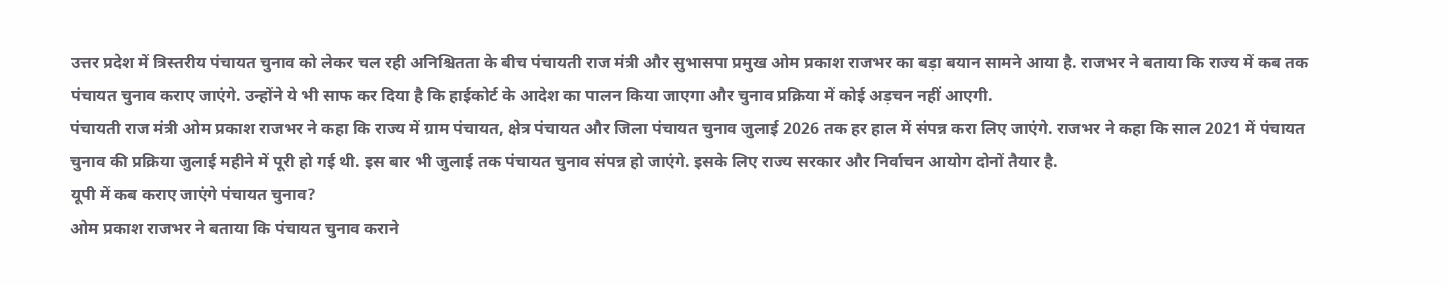उत्तर प्रदेश में त्रिस्तरीय पंचायत चुनाव को लेकर चल रही अनिश्चितता के बीच पंचायती राज मंत्री और सुभासपा प्रमुख ओम प्रकाश राजभर का बड़ा बयान सामने आया है. राजभर ने बताया कि राज्य में कब तक पंचायत चुनाव कराए जाएंगे. उन्होंने ये भी साफ कर दिया है कि हाईकोर्ट के आदेश का पालन किया जाएगा और चुनाव प्रक्रिया में कोई अड़चन नहीं आएगी.
पंचायती राज मंत्री ओम प्रकाश राजभर ने कहा कि राज्य में ग्राम पंचायत, क्षेत्र पंचायत और जिला पंचायत चुनाव जुलाई 2026 तक हर हाल में संपन्न करा लिए जाएंगे. राजभर ने कहा कि साल 2021 में पंचायत चुनाव की प्रक्रिया जुलाई महीने में पूरी हो गई थी. इस बार भी जुलाई तक पंचायत चुनाव संपन्न हो जाएंगे. इसके लिए राज्य सरकार और निर्वाचन आयोग दोनों तैयार है.
यूपी में कब कराए जाएंगे पंचायत चुनाव?
ओम प्रकाश राजभर ने बताया कि पंचायत चुनाव कराने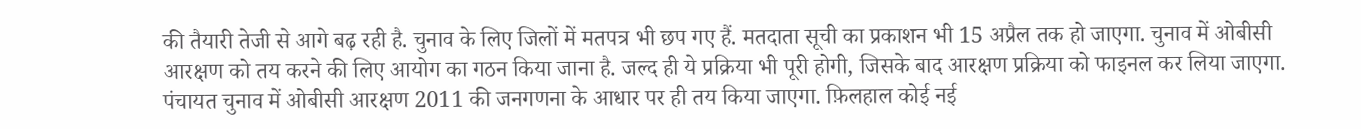की तैयारी तेजी से आगे बढ़ रही है. चुनाव के लिए जिलों में मतपत्र भी छप गए हैं. मतदाता सूची का प्रकाशन भी 15 अप्रैल तक हो जाएगा. चुनाव में ओबीसी आरक्षण को तय करने की लिए आयोग का गठन किया जाना है. जल्द ही ये प्रक्रिया भी पूरी होगी, जिसके बाद आरक्षण प्रक्रिया को फाइनल कर लिया जाएगा.
पंचायत चुनाव में ओबीसी आरक्षण 2011 की जनगणना के आधार पर ही तय किया जाएगा. फ़िलहाल कोई नई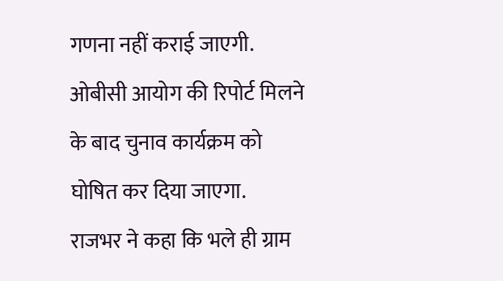गणना नहीं कराई जाएगी. ओबीसी आयोग की रिपोर्ट मिलने के बाद चुनाव कार्यक्रम को घोषित कर दिया जाएगा.
राजभर ने कहा कि भले ही ग्राम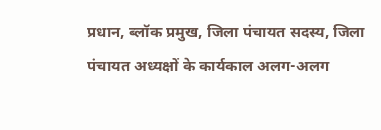प्रधान, ब्लॉक प्रमुख, जिला पंचायत सदस्य, जिला पंचायत अध्यक्षों के कार्यकाल अलग-अलग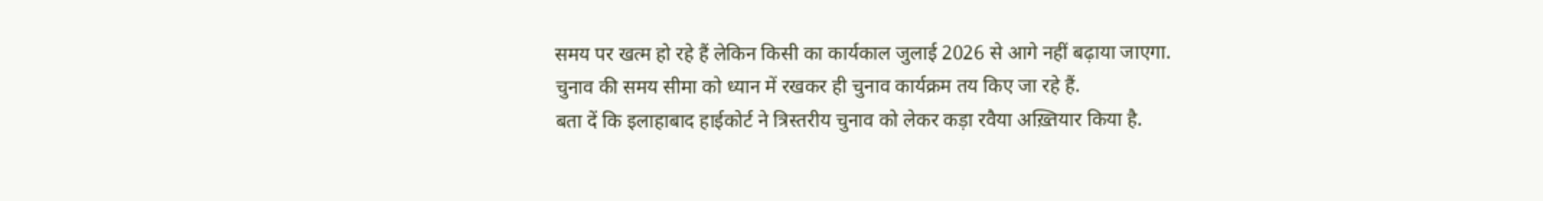समय पर खत्म हो रहे हैं लेकिन किसी का कार्यकाल जुलाई 2026 से आगे नहीं बढ़ाया जाएगा. चुनाव की समय सीमा को ध्यान में रखकर ही चुनाव कार्यक्रम तय किए जा रहे हैं.
बता दें कि इलाहाबाद हाईकोर्ट ने त्रिस्तरीय चुनाव को लेकर कड़ा रवैया अख़्तियार किया है.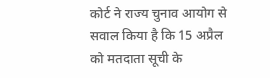कोर्ट ने राज्य चुनाव आयोग से सवाल किया है कि 15 अप्रैल को मतदाता सूची के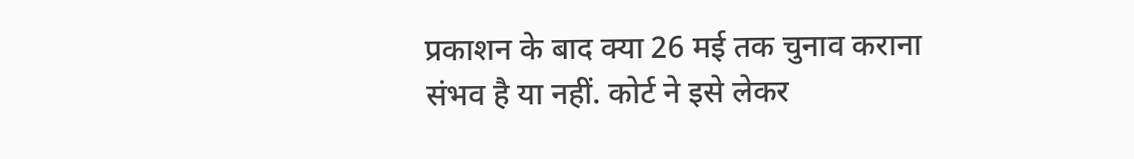प्रकाशन के बाद क्या 26 मई तक चुनाव कराना संभव है या नहीं. कोर्ट ने इसे लेकर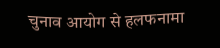चुनाव आयोग से हलफनामा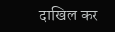दाखिल कर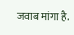जवाब मांगा है.